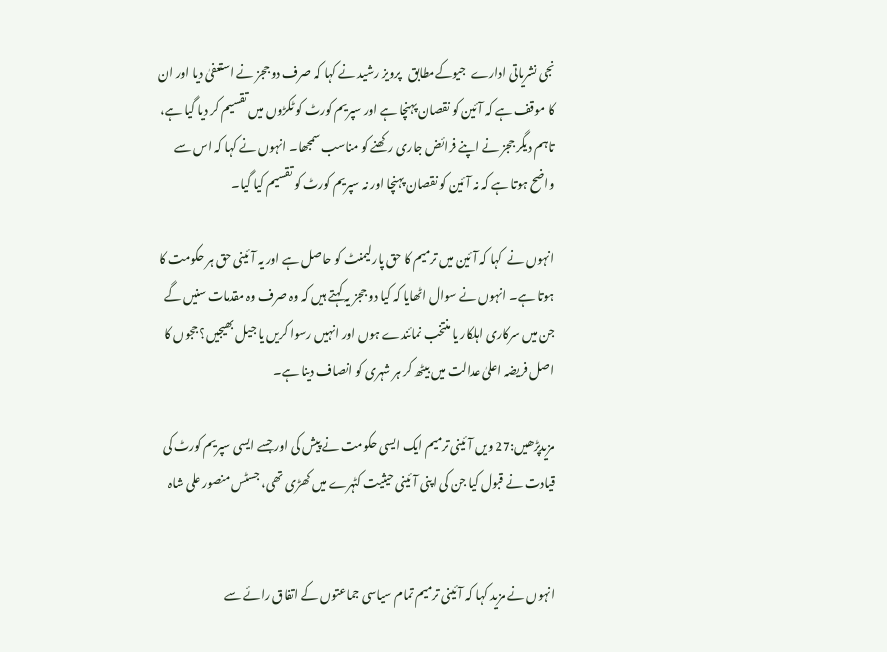نجی نشریاتی ادارے  جیوکےمطابق   پرویز رشید نے کہا کہ صرف دو ججز نے استعفیٰ دیا اور ان کا موقف ہے کہ آئین کو نقصان پہنچا ہے اور سپریم کورٹ کو ٹکڑوں میں تقسیم کر دیا گیا ہے، تاہم دیگر ججز نے اپنے فرائض جاری رکھنے کو مناسب سمجھا۔ انہوں نے کہا کہ اس سے واضح ہوتا ہے کہ نہ آئین کو نقصان پہنچا اور نہ سپریم کورٹ کو تقسیم کیا گیا۔

انہوں نے  کہا کہ آئین میں ترمیم کا حق پارلیمنٹ کو حاصل ہے اور یہ آئینی حق ہر حکومت کا ہوتا ہے۔ انہوں نے سوال اٹھایا کہ کیا دو ججز یہ کہتے ہیں کہ وہ صرف وہ مقدمات سنیں گے جن میں سرکاری اہلکار یا منتخب نمائندے ہوں اور انہیں رسوا کریں یا جیل بھیجیں؟ ججوں کا اصل فریضہ اعلیٰ عدالت میں بیٹھ کر ہر شہری کو انصاف دینا ہے۔

مزیدپڑھیں:27 ویں آئینی ترمیم ایک ایسی حکومت نے پیش کی اور جسے ایسی سپریم کورٹ کی قیادت نے قبول کیا جن کی اپنی آئینی حیثیت کٹہرے میں کھڑی تھی، جسٹس منصور علی شاہ


انہوں نے مزید کہا کہ آئینی ترمیم تمام سیاسی جماعتوں کے اتفاق رائے سے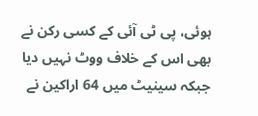ہوئی، پی ٹی آئی کے کسی رکن نے بھی اس کے خلاف ووٹ نہیں دیا جبکہ سینیٹ میں 64 اراکین نے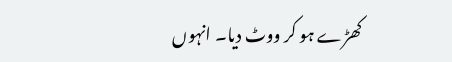کھڑے ہو کر ووٹ دیا۔ انہوں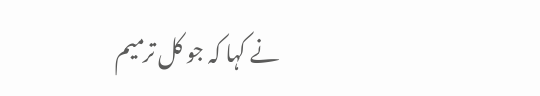نے کہا کہ جو کل ترمیم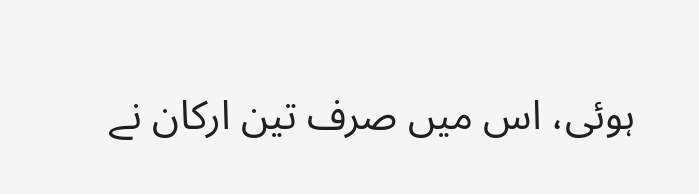ہوئی، اس میں صرف تین ارکان نے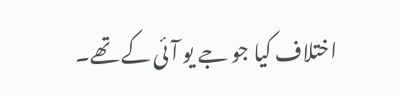اختلاف کیا جو جے یو آئی کے تھے۔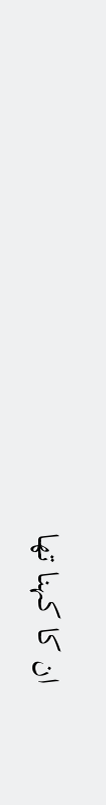ان کا کہنا تھا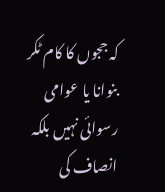کہ ججوں کا کام ٹکر بنوانا یا عوامی رسوائی نہیں بلکہ انصاف کی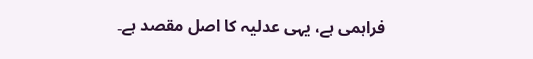فراہمی ہے، یہی عدلیہ کا اصل مقصد ہے۔